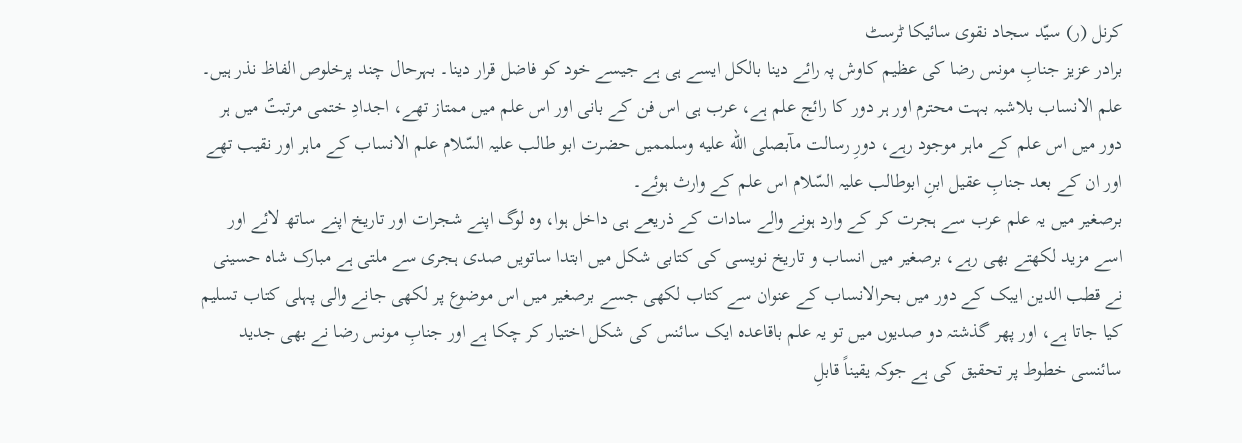کرنل (ر) سیّد سجاد نقوی سائیکا ٹرسٹ
برادر عزیز جنابِ مونس رضا کی عظیم کاوش پہ رائے دینا بالکل ایسے ہی ہے جیسے خود کو فاضل قرار دینا۔ بہرحال چند پرخلوص الفاظ نذر ہیں۔
علم الانساب بلاشبہ بہت محترم اور ہر دور کا رائج علم ہے، عرب ہی اس فن کے بانی اور اس علم میں ممتاز تھے، اجدادِ ختمی مرتبتؐ میں ہر دور میں اس علم کے ماہر موجود رہے، دورِ رسالت مآبصلى الله عليه وسلممیں حضرت ابو طالب علیہ السّلام علم الانساب کے ماہر اور نقیب تھے اور ان کے بعد جنابِ عقیل ابنِ ابوطالب علیہ السّلام اس علم کے وارث ہوئے۔
برصغیر میں یہ علم عرب سے ہجرت کر کے وارد ہونے والے سادات کے ذریعے ہی داخل ہوا، وہ لوگ اپنے شجرات اور تاریخ اپنے ساتھ لائے اور اسے مزید لکھتے بھی رہے، برصغیر میں انساب و تاریخ نویسی کی کتابی شکل میں ابتدا ساتویں صدی ہجری سے ملتی ہے مبارک شاہ حسینی نے قطب الدین ایبک کے دور میں بحرالانساب کے عنوان سے کتاب لکھی جسے برصغیر میں اس موضوع پر لکھی جانے والی پہلی کتاب تسلیم کیا جاتا ہے، اور پھر گذشتہ دو صدیوں میں تو یہ علم باقاعدہ ایک سائنس کی شکل اختیار کر چکا ہے اور جنابِ مونس رضا نے بھی جدید سائنسی خطوط پر تحقیق کی ہے جوکہ یقیناً قابلِ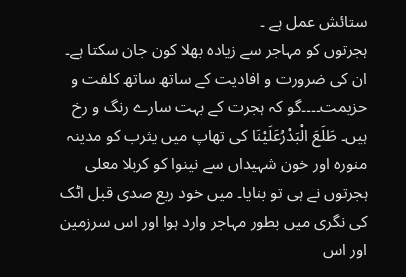ستائش عمل ہے ۔
ہجرتوں کو مہاجر سے زیادہ بھلا کون جان سکتا ہے۔ ان کی ضرورت و افادیت کے ساتھ ساتھ کلفت و حزیمت۔۔۔۔گو کہ ہجرت کے بہت سارے رنگ و رخ ہیں۔ طَلَعَ الْبَدْرُعَلَیْنَا کی تھاپ میں یثرب کو مدینہ منورہ اور خون شہیداں سے نینوا کو کربلا معلی ہجرتوں نے ہی تو بنایا۔ میں خود ربع صدی قبل اٹک کی نگری میں بطور مہاجر وارد ہوا اور اس سرزمین اور اس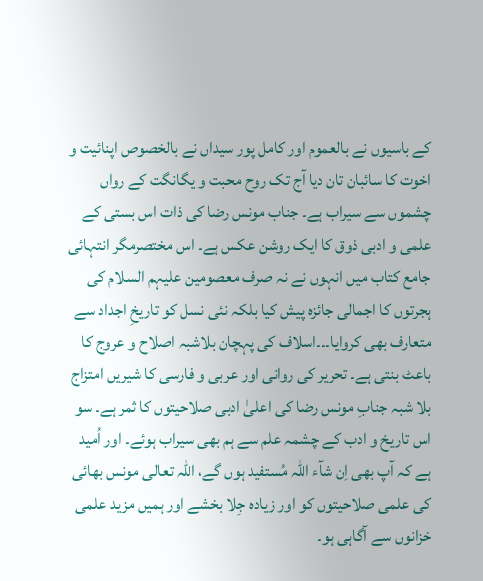کے باسیوں نے بالعموم اور کامل پور سیداں نے بالخصوص اپنائیت و اخوت کا سائبان تان دیا آج تک روح محبت و یگانگت کے رواں چشموں سے سیراب ہے۔ جناب مونس رضا کی ذات اس بستی کے علمی و ادبی ذوق کا ایک روشن عکس ہے۔ اس مختصرمگر انتہائی جامع کتاب میں انہوں نے نہ صرف معصومین علیہم السلام کی ہجرتوں کا اجمالی جائزہ پیش کیا بلکہ نئی نسل کو تاریخِ اجداد سے متعارف بھی کروایا۔۔۔اسلاف کی پہچان بلاشبہ اصلاح و عروج کا باعٹ بنتی ہے۔ تحریر کی روانی اور عربی و فارسی کا شیریں امتزاج بلا شبہ جنابِ مونس رضا کی اعلیٰ ادبی صلاحیتوں کا ثمر ہے۔ سو اس تاریخ و ادب کے چشمہ علم سے ہم بھی سیراب ہوئے۔ اور اُمید ہے کہ آپ بھی اِن شآء اللہ مُستفید ہوں گے، اللہ تعالی مونس بھائی کی علمی صلاحیتوں کو اور زیادہ جِلا بخشے اور ہمیں مزید علمی خزانوں سے آگاہی ہو۔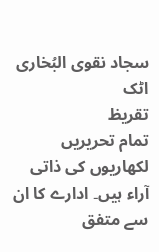سجاد نقوی البُخاری
اٹک
تقریظ
تمام تحریریں لکھاریوں کی ذاتی آراء ہیں۔ ادارے کا ان سے متفق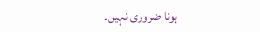ہونا ضروری نہیں۔